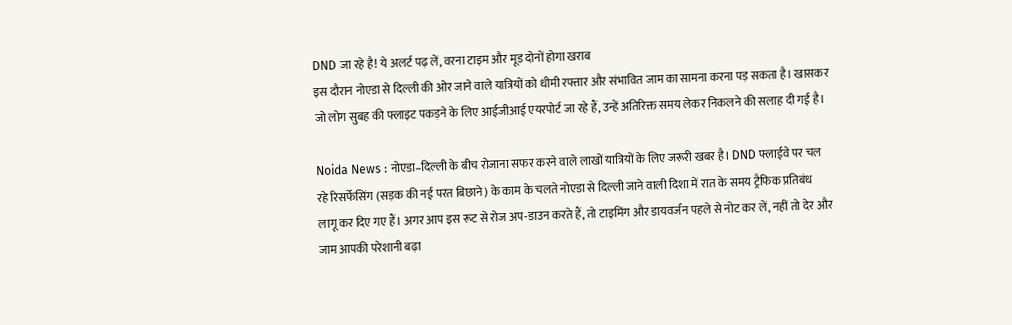DND जा रहे है! ये अलर्ट पढ़ लें, वरना टाइम और मूड दोनों होगा खराब
इस दौरान नोएडा से दिल्ली की ओर जाने वाले यात्रियों को धीमी रफ्तार और संभावित जाम का सामना करना पड़ सकता है। खासकर जो लोग सुबह की फ्लाइट पकड़ने के लिए आईजीआई एयरपोर्ट जा रहे हैं, उन्हें अतिरिक्त समय लेकर निकलने की सलाह दी गई है।

Noida News : नोएडा–दिल्ली के बीच रोजाना सफर करने वाले लाखों यात्रियों के लिए जरूरी खबर है। DND फ्लाईवे पर चल रहे रिसर्फेसिंग (सड़क की नई परत बिछाने) के काम के चलते नोएडा से दिल्ली जाने वाली दिशा में रात के समय ट्रैफिक प्रतिबंध लागू कर दिए गए हैं। अगर आप इस रूट से रोज अप-डाउन करते हैं, तो टाइमिंग और डायवर्जन पहले से नोट कर लें, नहीं तो देर और जाम आपकी परेशानी बढ़ा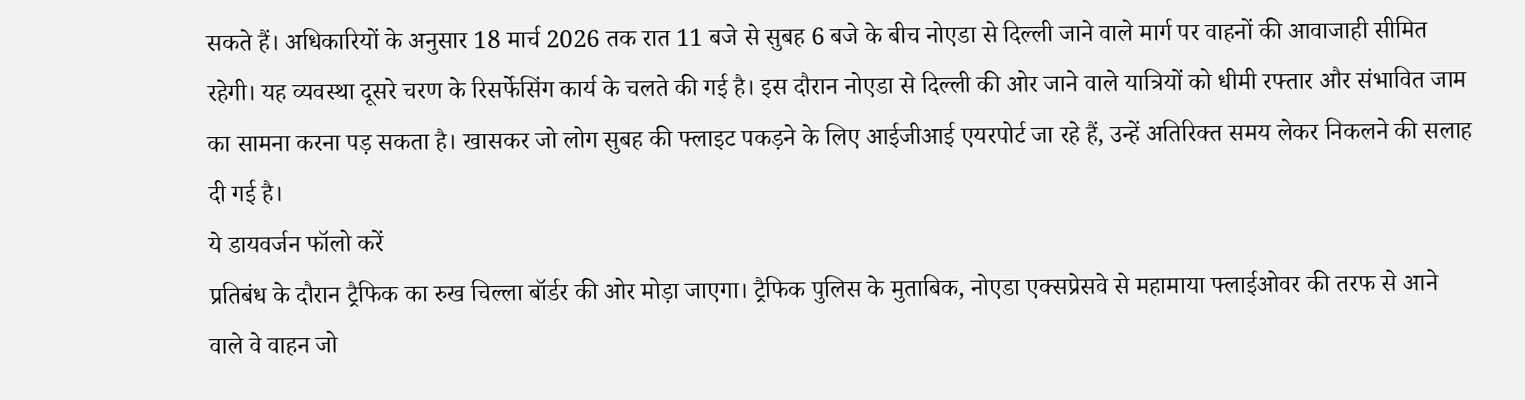सकते हैं। अधिकारियों के अनुसार 18 मार्च 2026 तक रात 11 बजे से सुबह 6 बजे के बीच नोएडा से दिल्ली जाने वाले मार्ग पर वाहनों की आवाजाही सीमित रहेगी। यह व्यवस्था दूसरे चरण के रिसर्फेसिंग कार्य के चलते की गई है। इस दौरान नोएडा से दिल्ली की ओर जाने वाले यात्रियों को धीमी रफ्तार और संभावित जाम का सामना करना पड़ सकता है। खासकर जो लोग सुबह की फ्लाइट पकड़ने के लिए आईजीआई एयरपोर्ट जा रहे हैं, उन्हें अतिरिक्त समय लेकर निकलने की सलाह दी गई है।
ये डायवर्जन फॉलो करें
प्रतिबंध के दौरान ट्रैफिक का रुख चिल्ला बॉर्डर की ओर मोड़ा जाएगा। ट्रैफिक पुलिस के मुताबिक, नोएडा एक्सप्रेसवे से महामाया फ्लाईओवर की तरफ से आने वाले वे वाहन जो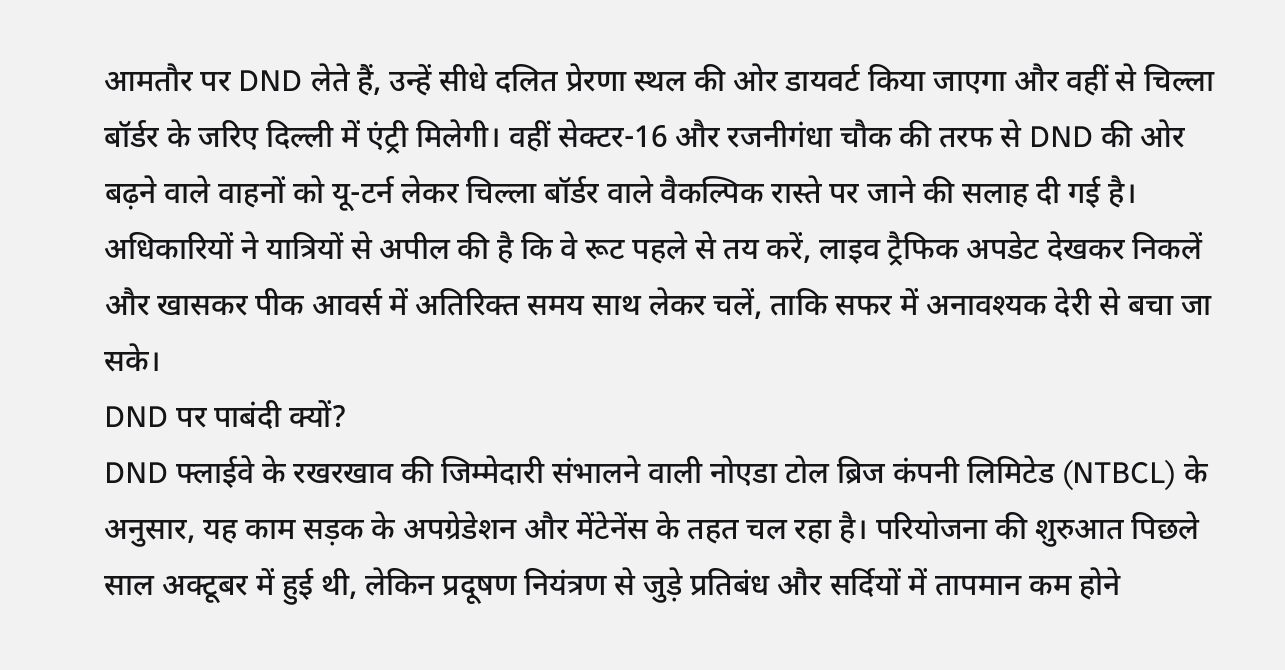आमतौर पर DND लेते हैं, उन्हें सीधे दलित प्रेरणा स्थल की ओर डायवर्ट किया जाएगा और वहीं से चिल्ला बॉर्डर के जरिए दिल्ली में एंट्री मिलेगी। वहीं सेक्टर-16 और रजनीगंधा चौक की तरफ से DND की ओर बढ़ने वाले वाहनों को यू-टर्न लेकर चिल्ला बॉर्डर वाले वैकल्पिक रास्ते पर जाने की सलाह दी गई है। अधिकारियों ने यात्रियों से अपील की है कि वे रूट पहले से तय करें, लाइव ट्रैफिक अपडेट देखकर निकलें और खासकर पीक आवर्स में अतिरिक्त समय साथ लेकर चलें, ताकि सफर में अनावश्यक देरी से बचा जा सके।
DND पर पाबंदी क्यों?
DND फ्लाईवे के रखरखाव की जिम्मेदारी संभालने वाली नोएडा टोल ब्रिज कंपनी लिमिटेड (NTBCL) के अनुसार, यह काम सड़क के अपग्रेडेशन और मेंटेनेंस के तहत चल रहा है। परियोजना की शुरुआत पिछले साल अक्टूबर में हुई थी, लेकिन प्रदूषण नियंत्रण से जुड़े प्रतिबंध और सर्दियों में तापमान कम होने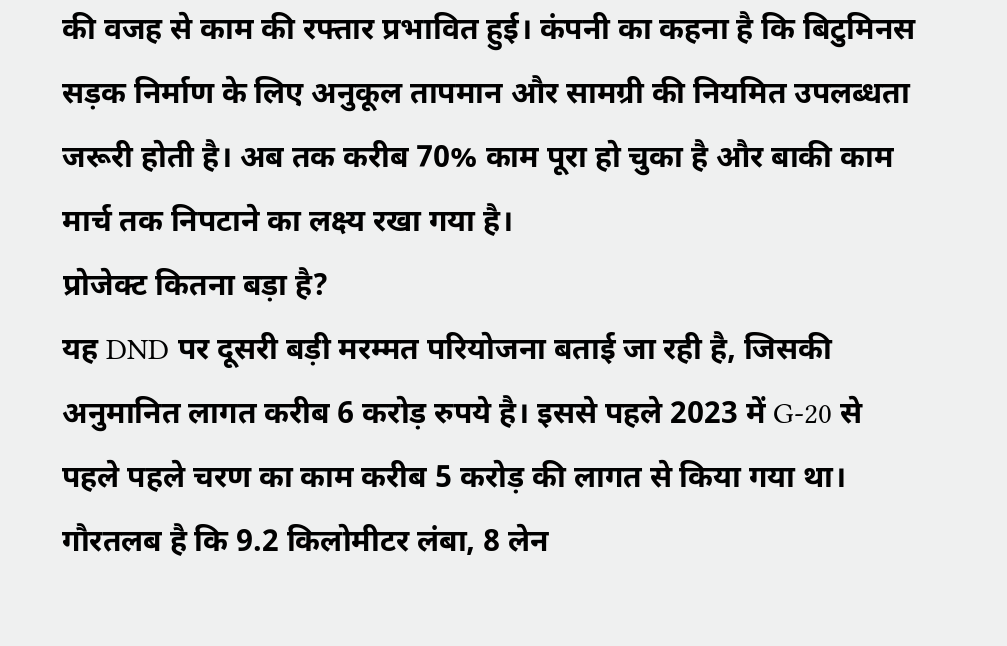की वजह से काम की रफ्तार प्रभावित हुई। कंपनी का कहना है कि बिटुमिनस सड़क निर्माण के लिए अनुकूल तापमान और सामग्री की नियमित उपलब्धता जरूरी होती है। अब तक करीब 70% काम पूरा हो चुका है और बाकी काम मार्च तक निपटाने का लक्ष्य रखा गया है।
प्रोजेक्ट कितना बड़ा है?
यह DND पर दूसरी बड़ी मरम्मत परियोजना बताई जा रही है, जिसकी अनुमानित लागत करीब 6 करोड़ रुपये है। इससे पहले 2023 में G-20 से पहले पहले चरण का काम करीब 5 करोड़ की लागत से किया गया था। गौरतलब है कि 9.2 किलोमीटर लंबा, 8 लेन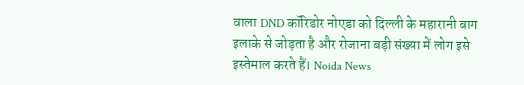वाला DND कॉरिडोर नोएडा को दिल्ली के महारानी बाग इलाके से जोड़ता है और रोजाना बड़ी संख्या में लोग इसे इस्तेमाल करते हैं। Noida News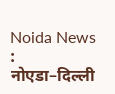Noida News : नोएडा–दिल्ली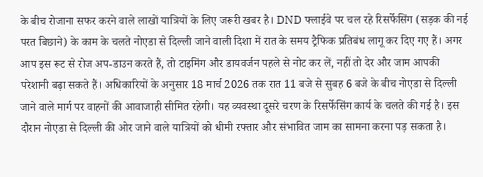के बीच रोजाना सफर करने वाले लाखों यात्रियों के लिए जरूरी खबर है। DND फ्लाईवे पर चल रहे रिसर्फेसिंग (सड़क की नई परत बिछाने) के काम के चलते नोएडा से दिल्ली जाने वाली दिशा में रात के समय ट्रैफिक प्रतिबंध लागू कर दिए गए हैं। अगर आप इस रूट से रोज अप-डाउन करते हैं, तो टाइमिंग और डायवर्जन पहले से नोट कर लें, नहीं तो देर और जाम आपकी परेशानी बढ़ा सकते हैं। अधिकारियों के अनुसार 18 मार्च 2026 तक रात 11 बजे से सुबह 6 बजे के बीच नोएडा से दिल्ली जाने वाले मार्ग पर वाहनों की आवाजाही सीमित रहेगी। यह व्यवस्था दूसरे चरण के रिसर्फेसिंग कार्य के चलते की गई है। इस दौरान नोएडा से दिल्ली की ओर जाने वाले यात्रियों को धीमी रफ्तार और संभावित जाम का सामना करना पड़ सकता है।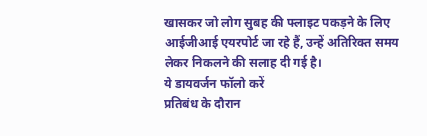खासकर जो लोग सुबह की फ्लाइट पकड़ने के लिए आईजीआई एयरपोर्ट जा रहे हैं, उन्हें अतिरिक्त समय लेकर निकलने की सलाह दी गई है।
ये डायवर्जन फॉलो करें
प्रतिबंध के दौरान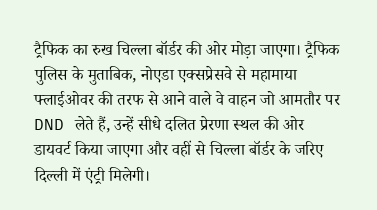ट्रैफिक का रुख चिल्ला बॉर्डर की ओर मोड़ा जाएगा। ट्रैफिक पुलिस के मुताबिक, नोएडा एक्सप्रेसवे से महामाया फ्लाईओवर की तरफ से आने वाले वे वाहन जो आमतौर पर DND लेते हैं, उन्हें सीधे दलित प्रेरणा स्थल की ओर डायवर्ट किया जाएगा और वहीं से चिल्ला बॉर्डर के जरिए दिल्ली में एंट्री मिलेगी।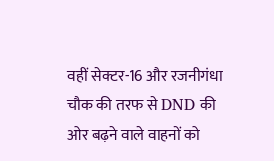वहीं सेक्टर-16 और रजनीगंधा चौक की तरफ से DND की ओर बढ़ने वाले वाहनों को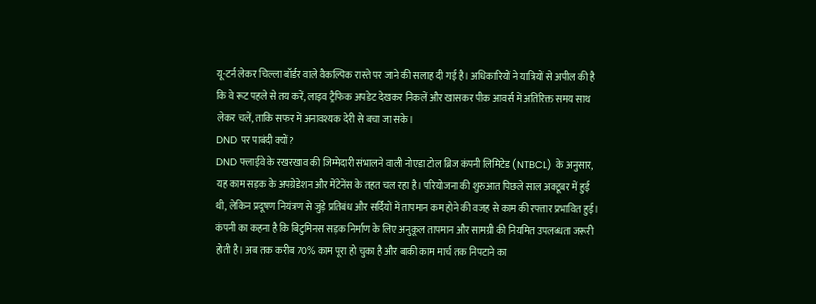यू-टर्न लेकर चिल्ला बॉर्डर वाले वैकल्पिक रास्ते पर जाने की सलाह दी गई है। अधिकारियों ने यात्रियों से अपील की है कि वे रूट पहले से तय करें, लाइव ट्रैफिक अपडेट देखकर निकलें और खासकर पीक आवर्स में अतिरिक्त समय साथ लेकर चलें, ताकि सफर में अनावश्यक देरी से बचा जा सके।
DND पर पाबंदी क्यों?
DND फ्लाईवे के रखरखाव की जिम्मेदारी संभालने वाली नोएडा टोल ब्रिज कंपनी लिमिटेड (NTBCL) के अनुसार, यह काम सड़क के अपग्रेडेशन और मेंटेनेंस के तहत चल रहा है। परियोजना की शुरुआत पिछले साल अक्टूबर में हुई थी, लेकिन प्रदूषण नियंत्रण से जुड़े प्रतिबंध और सर्दियों में तापमान कम होने की वजह से काम की रफ्तार प्रभावित हुई। कंपनी का कहना है कि बिटुमिनस सड़क निर्माण के लिए अनुकूल तापमान और सामग्री की नियमित उपलब्धता जरूरी होती है। अब तक करीब 70% काम पूरा हो चुका है और बाकी काम मार्च तक निपटाने का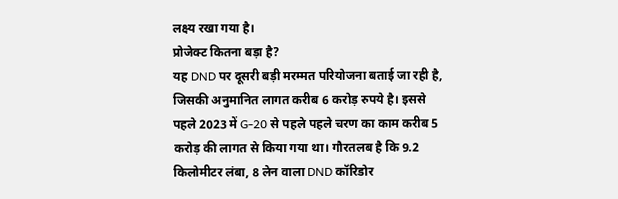लक्ष्य रखा गया है।
प्रोजेक्ट कितना बड़ा है?
यह DND पर दूसरी बड़ी मरम्मत परियोजना बताई जा रही है, जिसकी अनुमानित लागत करीब 6 करोड़ रुपये है। इससे पहले 2023 में G-20 से पहले पहले चरण का काम करीब 5 करोड़ की लागत से किया गया था। गौरतलब है कि 9.2 किलोमीटर लंबा, 8 लेन वाला DND कॉरिडोर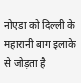नोएडा को दिल्ली के महारानी बाग इलाके से जोड़ता है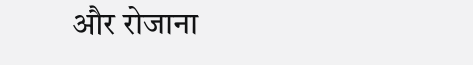और रोजाना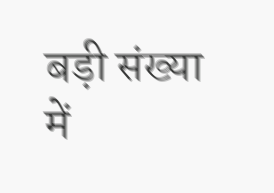बड़ी संख्या में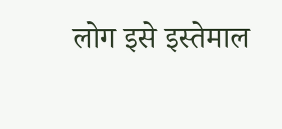लोग इसे इस्तेमाल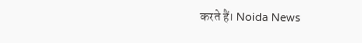करते हैं। Noida News